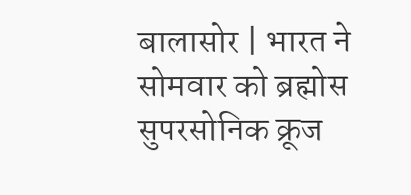बालासोर | भारत ने सोमवार को ब्रह्मोस सुपरसोनिक क्रूज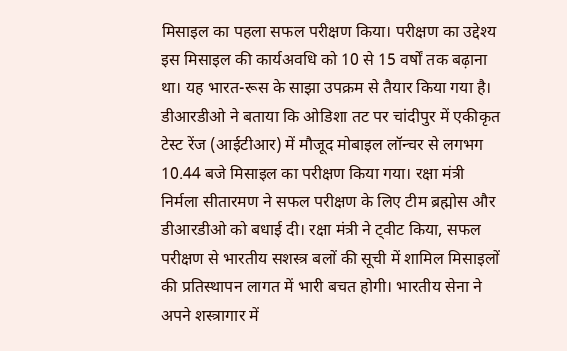मिसाइल का पहला सफल परीक्षण किया। परीक्षण का उद्देश्य इस मिसाइल की कार्यअवधि को 10 से 15 वर्षों तक बढ़ाना था। यह भारत-रूस के साझा उपक्रम से तैयार किया गया है। डीआरडीओ ने बताया कि ओडिशा तट पर चांदीपुर में एकीकृत टेस्ट रेंज (आईटीआर) में मौजूद मोबाइल लॉन्चर से लगभग 10.44 बजे मिसाइल का परीक्षण किया गया। रक्षा मंत्री निर्मला सीतारमण ने सफल परीक्षण के लिए टीम ब्रह्मोस और डीआरडीओ को बधाई दी। रक्षा मंत्री ने ट्वीट किया, सफल परीक्षण से भारतीय सशस्त्र बलों की सूची में शामिल मिसाइलों की प्रतिस्थापन लागत में भारी बचत होगी। भारतीय सेना ने अपने शस्त्रागार में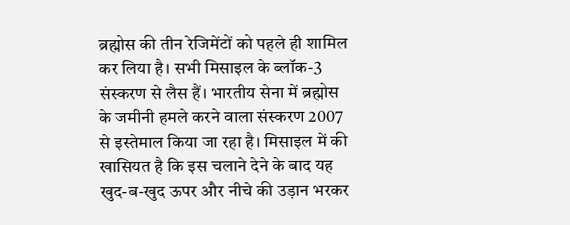ब्रह्मोस की तीन रेजिमेंटों को पहले ही शामिल कर लिया है। सभी मिसाइल के ब्लॉक-3 संस्करण से लैस हैं। भारतीय सेना में ब्रह्मोस के जमीनी हमले करने वाला संस्करण 2007 से इस्तेमाल किया जा रहा है। मिसाइल में की खासियत है कि इस चलाने देने के बाद यह खुद-ब-खुद ऊपर और नीचे की उड़ान भरकर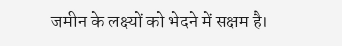जमीन के लक्ष्यों को भेदने में सक्षम है।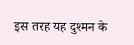इस तरह यह दुश्मन के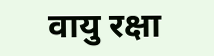वायु रक्षा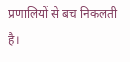प्रणालियों से बच निकलती है।